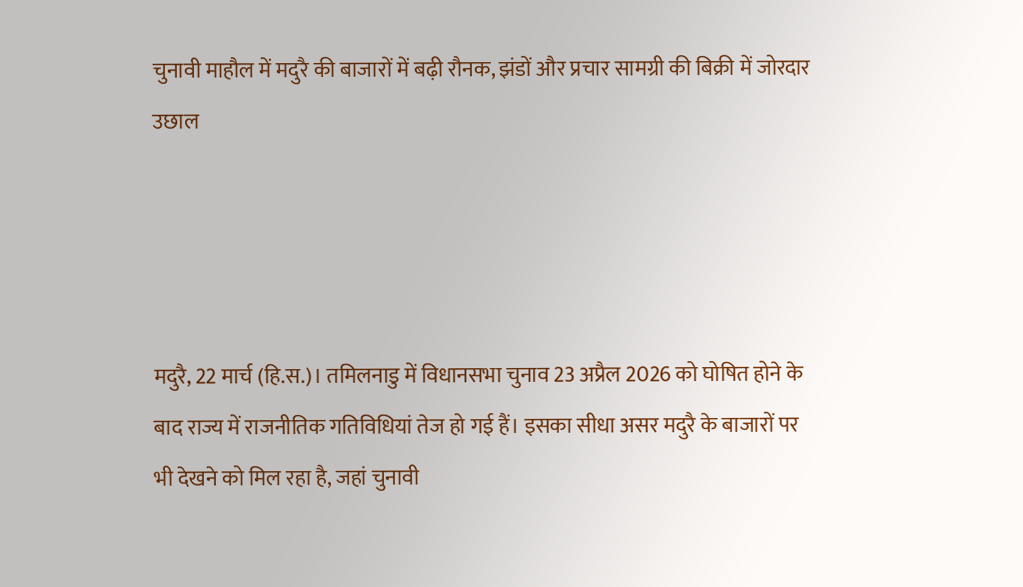चुनावी माहौल में मदुरै की बाजारों में बढ़ी रौनक, झंडों और प्रचार सामग्री की बिक्री में जोरदार उछाल




मदुरै, 22 मार्च (हि.स.)। तमिलनाडु में विधानसभा चुनाव 23 अप्रैल 2026 को घोषित होने के बाद राज्य में राजनीतिक गतिविधियां तेज हो गई हैं। इसका सीधा असर मदुरै के बाजारों पर भी देखने को मिल रहा है, जहां चुनावी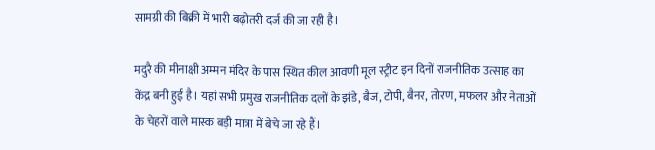सामग्री की बिक्री में भारी बढ़ोतरी दर्ज की जा रही है।

मदुरै की मीनाक्षी अम्मन मंदिर के पास स्थित कील आवणी मूल स्ट्रीट इन दिनों राजनीतिक उत्साह का केंद्र बनी हुई है। यहां सभी प्रमुख राजनीतिक दलों के झंडे, बैज, टोपी, बैनर, तोरण, मफलर और नेताओं के चेहरों वाले मास्क बड़ी मात्रा में बेचे जा रहे हैं।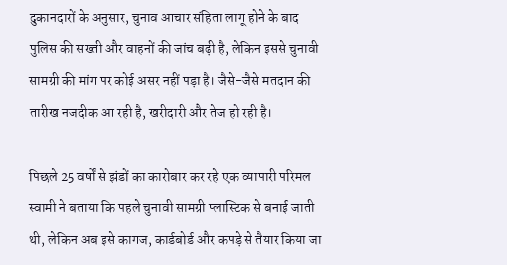दुकानदारों के अनुसार, चुनाव आचार संहिता लागू होने के बाद पुलिस की सख्ती और वाहनों की जांच बढ़ी है, लेकिन इससे चुनावी सामग्री की मांग पर कोई असर नहीं पड़ा है। जैसे-जैसे मतदान की तारीख नजदीक आ रही है, खरीदारी और तेज हो रही है।

पिछले 25 वर्षों से झंडों का कारोबार कर रहे एक व्यापारी परिमल स्वामी ने बताया कि पहले चुनावी सामग्री प्लास्टिक से बनाई जाती थी, लेकिन अब इसे कागज, कार्डबोर्ड और कपड़े से तैयार किया जा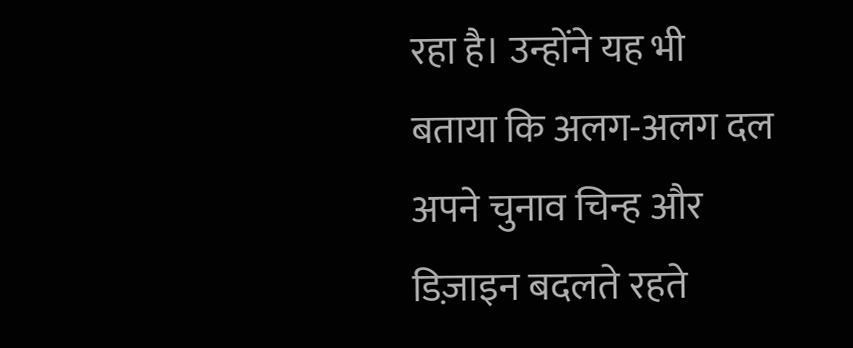रहा है। उन्होंने यह भी बताया कि अलग-अलग दल अपने चुनाव चिन्ह और डिज़ाइन बदलते रहते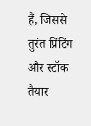हैं, जिससे तुरंत प्रिंटिंग और स्टॉक तैयार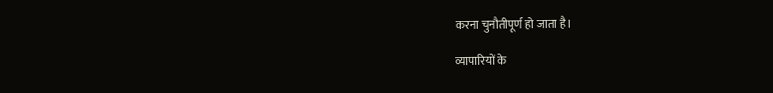करना चुनौतीपूर्ण हो जाता है।

व्यापारियों के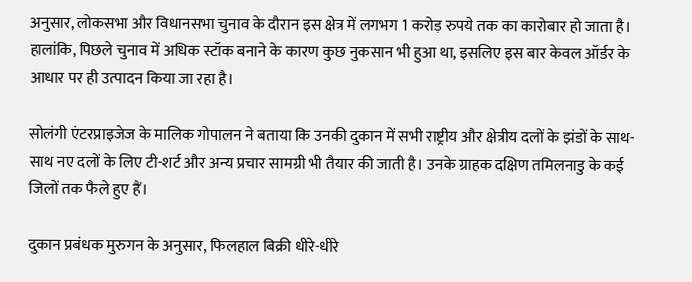अनुसार, लोकसभा और विधानसभा चुनाव के दौरान इस क्षेत्र में लगभग 1 करोड़ रुपये तक का कारोबार हो जाता है। हालांकि, पिछले चुनाव में अधिक स्टॉक बनाने के कारण कुछ नुकसान भी हुआ था, इसलिए इस बार केवल ऑर्डर के आधार पर ही उत्पादन किया जा रहा है।

सोलंगी एंटरप्राइजेज के मालिक गोपालन ने बताया कि उनकी दुकान में सभी राष्ट्रीय और क्षेत्रीय दलों के झंडों के साथ-साथ नए दलों के लिए टी-शर्ट और अन्य प्रचार सामग्री भी तैयार की जाती है। उनके ग्राहक दक्षिण तमिलनाडु के कई जिलों तक फैले हुए हैं।

दुकान प्रबंधक मुरुगन के अनुसार, फिलहाल बिक्री धीरे-धीरे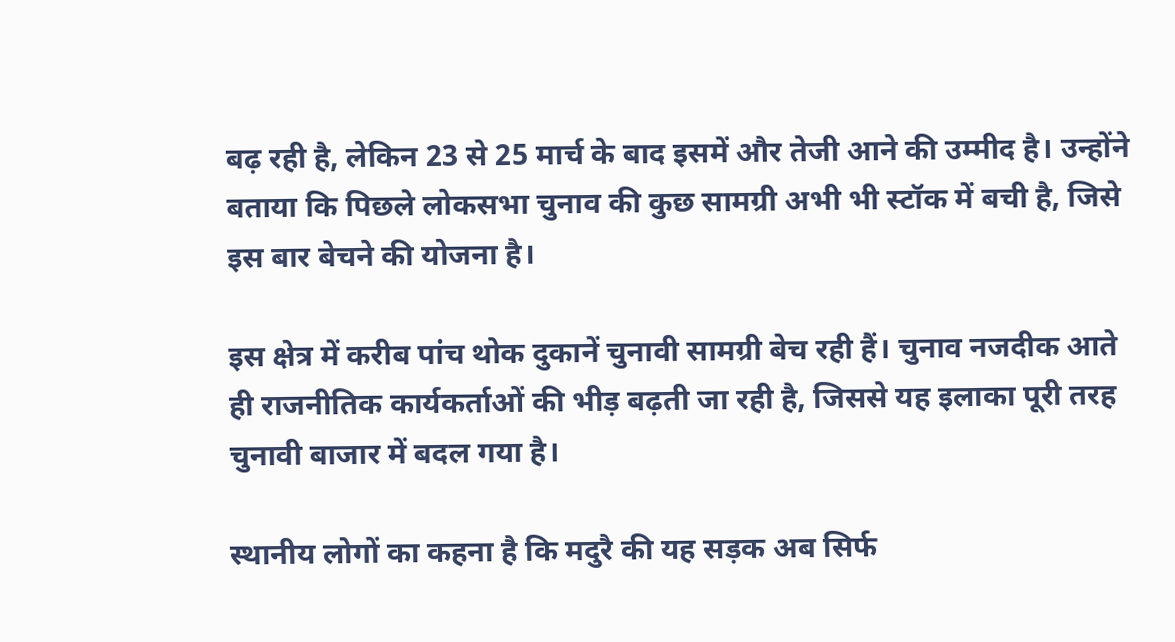बढ़ रही है, लेकिन 23 से 25 मार्च के बाद इसमें और तेजी आने की उम्मीद है। उन्होंने बताया कि पिछले लोकसभा चुनाव की कुछ सामग्री अभी भी स्टॉक में बची है, जिसे इस बार बेचने की योजना है।

इस क्षेत्र में करीब पांच थोक दुकानें चुनावी सामग्री बेच रही हैं। चुनाव नजदीक आते ही राजनीतिक कार्यकर्ताओं की भीड़ बढ़ती जा रही है, जिससे यह इलाका पूरी तरह चुनावी बाजार में बदल गया है।

स्थानीय लोगों का कहना है कि मदुरै की यह सड़क अब सिर्फ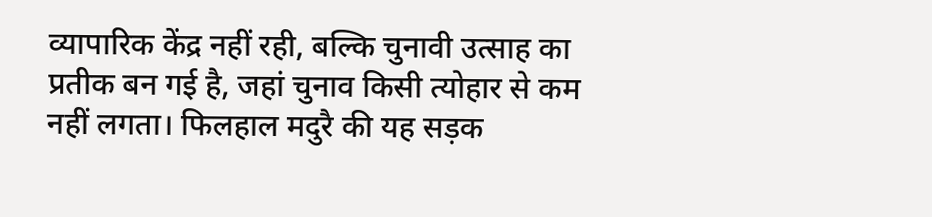व्यापारिक केंद्र नहीं रही, बल्कि चुनावी उत्साह का प्रतीक बन गई है, जहां चुनाव किसी त्योहार से कम नहीं लगता। फिलहाल मदुरै की यह सड़क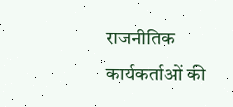राजनीतिक कार्यकर्ताओं की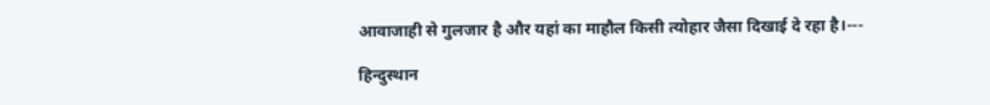आवाजाही से गुलजार है और यहां का माहौल किसी त्योहार जैसा दिखाई दे रहा है।---

हिन्दुस्थान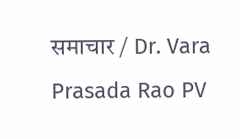समाचार / Dr. Vara Prasada Rao PV